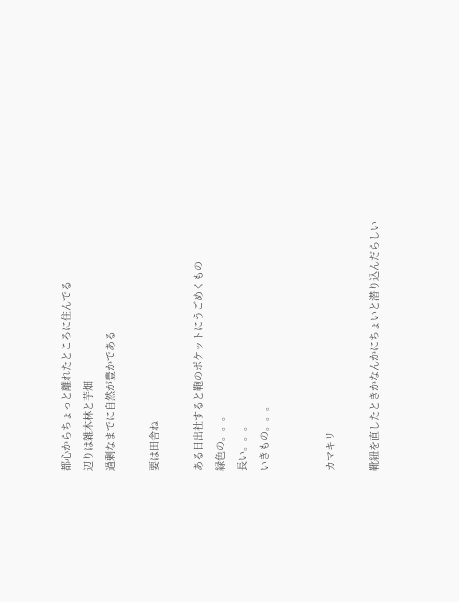都心からちょっと離れたところに住んでる
辺りは雑木林と芋畑
過剰なまでに自然が豊かである

要は田舎ね

ある日出社すると鞄のポケットにうごめくもの
緑色の。。。
長い。。。
いきもの。。。


カマキリ

靴紐を直したときかなんかにちょいと潜り込んだらしい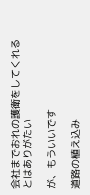会社までおれの護衛をしてくれるとはありがたい

が、もういいです

道路の植え込み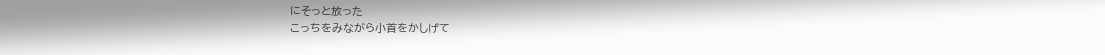にそっと放った
こっちをみながら小首をかしげて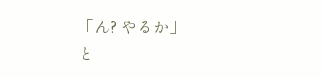「ん? やるか」
と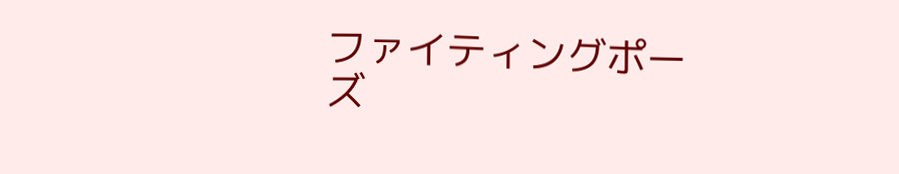ファイティングポーズ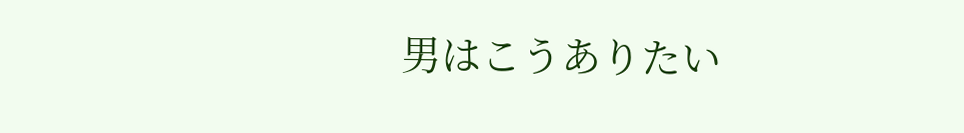男はこうありたい